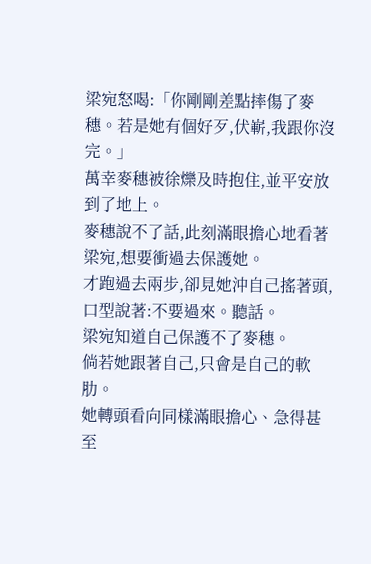梁宛怒喝:「你剛剛差點摔傷了麥穗。若是她有個好歹,伏嶄,我跟你沒完。」
萬幸麥穗被徐爍及時抱住,並平安放到了地上。
麥穗說不了話,此刻滿眼擔心地看著梁宛,想要衝過去保護她。
才跑過去兩步,卻見她沖自己搖著頭,口型說著:不要過來。聽話。
梁宛知道自己保護不了麥穗。
倘若她跟著自己,只會是自己的軟肋。
她轉頭看向同樣滿眼擔心、急得甚至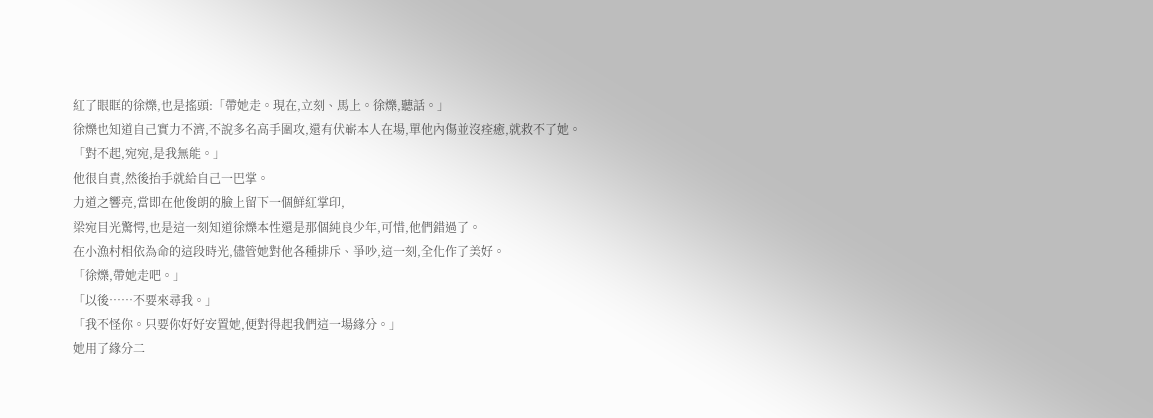紅了眼眶的徐爍,也是搖頭:「帶她走。現在,立刻、馬上。徐爍,聽話。」
徐爍也知道自己實力不濟,不說多名高手圍攻,還有伏嶄本人在場,單他內傷並沒痊癒,就救不了她。
「對不起,宛宛,是我無能。」
他很自責,然後抬手就給自己一巴掌。
力道之響亮,當即在他俊朗的臉上留下一個鮮紅掌印,
梁宛目光驚愕,也是這一刻知道徐爍本性還是那個純良少年,可惜,他們錯過了。
在小漁村相依為命的這段時光,儘管她對他各種排斥、爭吵,這一刻,全化作了美好。
「徐爍,帶她走吧。」
「以後……不要來尋我。」
「我不怪你。只要你好好安置她,便對得起我們這一場緣分。」
她用了緣分二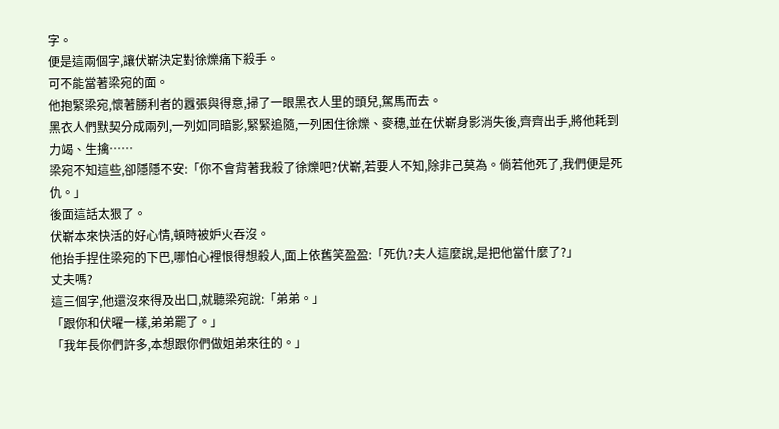字。
便是這兩個字,讓伏嶄決定對徐爍痛下殺手。
可不能當著梁宛的面。
他抱緊梁宛,懷著勝利者的囂張與得意,掃了一眼黑衣人里的頭兒,駕馬而去。
黑衣人們默契分成兩列,一列如同暗影,緊緊追隨,一列困住徐爍、麥穗,並在伏嶄身影消失後,齊齊出手,將他耗到力竭、生擒……
梁宛不知這些,卻隱隱不安:「你不會背著我殺了徐爍吧?伏嶄,若要人不知,除非己莫為。倘若他死了,我們便是死仇。」
後面這話太狠了。
伏嶄本來快活的好心情,頓時被妒火吞沒。
他抬手捏住梁宛的下巴,哪怕心裡恨得想殺人,面上依舊笑盈盈:「死仇?夫人這麼說,是把他當什麼了?」
丈夫嗎?
這三個字,他還沒來得及出口,就聽梁宛說:「弟弟。」
「跟你和伏曜一樣,弟弟罷了。」
「我年長你們許多,本想跟你們做姐弟來往的。」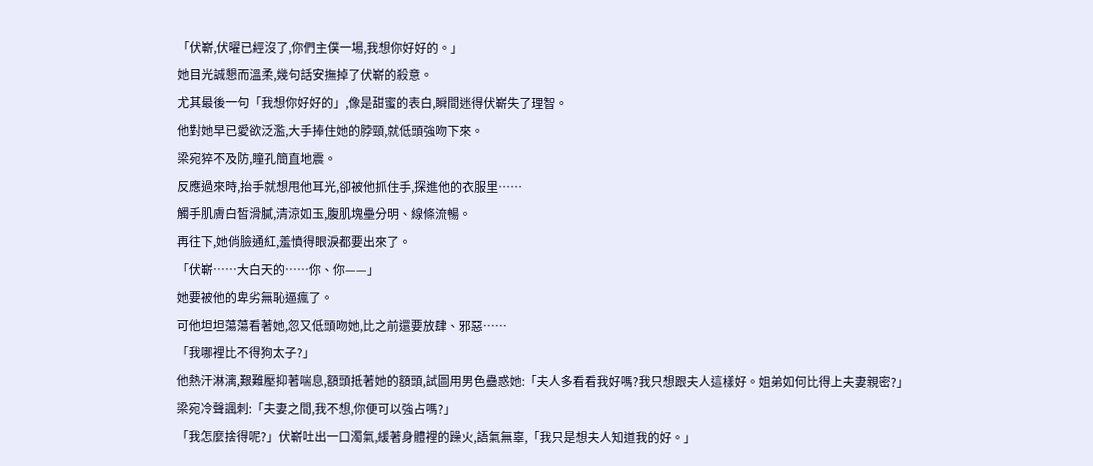「伏嶄,伏曜已經沒了,你們主僕一場,我想你好好的。」
她目光誠懇而溫柔,幾句話安撫掉了伏嶄的殺意。
尤其最後一句「我想你好好的」,像是甜蜜的表白,瞬間迷得伏嶄失了理智。
他對她早已愛欲泛濫,大手捧住她的脖頸,就低頭強吻下來。
梁宛猝不及防,瞳孔簡直地震。
反應過來時,抬手就想甩他耳光,卻被他抓住手,探進他的衣服里……
觸手肌膚白皙滑膩,清涼如玉,腹肌塊壘分明、線條流暢。
再往下,她俏臉通紅,羞憤得眼淚都要出來了。
「伏嶄……大白天的……你、你——」
她要被他的卑劣無恥逼瘋了。
可他坦坦蕩蕩看著她,忽又低頭吻她,比之前還要放肆、邪惡……
「我哪裡比不得狗太子?」
他熱汗淋漓,艱難壓抑著喘息,額頭抵著她的額頭,試圖用男色蠱惑她:「夫人多看看我好嗎?我只想跟夫人這樣好。姐弟如何比得上夫妻親密?」
梁宛冷聲諷刺:「夫妻之間,我不想,你便可以強占嗎?」
「我怎麼捨得呢?」伏嶄吐出一口濁氣,緩著身體裡的躁火,語氣無辜,「我只是想夫人知道我的好。」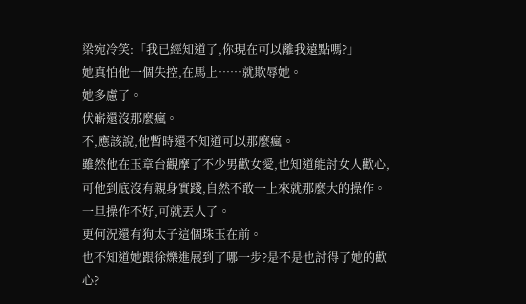梁宛冷笑:「我已經知道了,你現在可以離我遠點嗎?」
她真怕他一個失控,在馬上……就欺辱她。
她多慮了。
伏嶄還沒那麼瘋。
不,應該說,他暫時還不知道可以那麼瘋。
雖然他在玉章台觀摩了不少男歡女愛,也知道能討女人歡心,可他到底沒有親身實踐,自然不敢一上來就那麼大的操作。
一旦操作不好,可就丟人了。
更何況還有狗太子這個珠玉在前。
也不知道她跟徐爍進展到了哪一步?是不是也討得了她的歡心?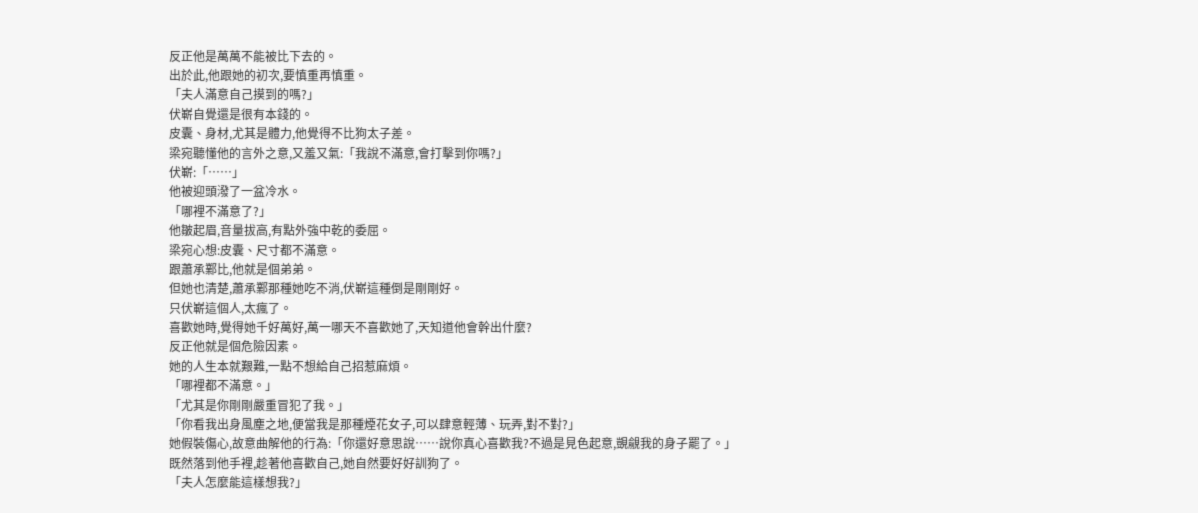反正他是萬萬不能被比下去的。
出於此,他跟她的初次,要慎重再慎重。
「夫人滿意自己摸到的嗎?」
伏嶄自覺還是很有本錢的。
皮囊、身材,尤其是體力,他覺得不比狗太子差。
梁宛聽懂他的言外之意,又羞又氣:「我說不滿意,會打擊到你嗎?」
伏嶄:「……」
他被迎頭潑了一盆冷水。
「哪裡不滿意了?」
他皺起眉,音量拔高,有點外強中乾的委屈。
梁宛心想:皮囊、尺寸都不滿意。
跟蕭承鄴比,他就是個弟弟。
但她也清楚,蕭承鄴那種她吃不消,伏嶄這種倒是剛剛好。
只伏嶄這個人,太瘋了。
喜歡她時,覺得她千好萬好,萬一哪天不喜歡她了,天知道他會幹出什麼?
反正他就是個危險因素。
她的人生本就艱難,一點不想給自己招惹麻煩。
「哪裡都不滿意。」
「尤其是你剛剛嚴重冒犯了我。」
「你看我出身風塵之地,便當我是那種煙花女子,可以肆意輕薄、玩弄,對不對?」
她假裝傷心,故意曲解他的行為:「你還好意思說……說你真心喜歡我?不過是見色起意,覬覦我的身子罷了。」
既然落到他手裡,趁著他喜歡自己,她自然要好好訓狗了。
「夫人怎麼能這樣想我?」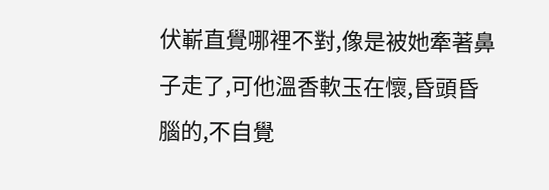伏嶄直覺哪裡不對,像是被她牽著鼻子走了,可他溫香軟玉在懷,昏頭昏腦的,不自覺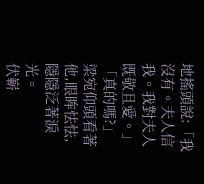地搖頭說:「我沒有。夫人信我。我對夫人既敬且愛。」
「真的嗎?」
梁宛仰頭看著他,眼眸怯怯,隱隱泛著淚光。
伏嶄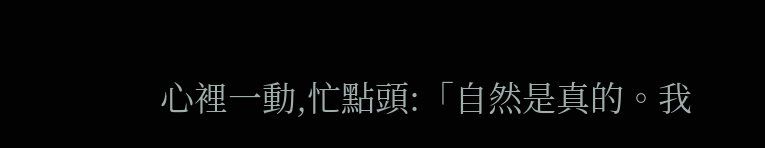心裡一動,忙點頭:「自然是真的。我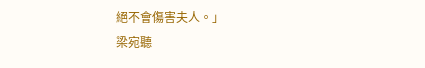絕不會傷害夫人。」
梁宛聽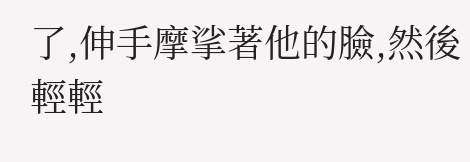了,伸手摩挲著他的臉,然後輕輕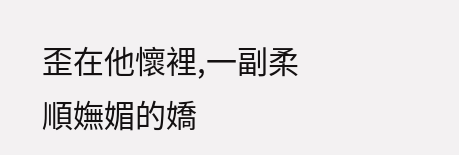歪在他懷裡,一副柔順嫵媚的嬌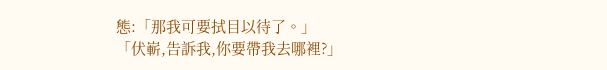態:「那我可要拭目以待了。」
「伏嶄,告訴我,你要帶我去哪裡?」